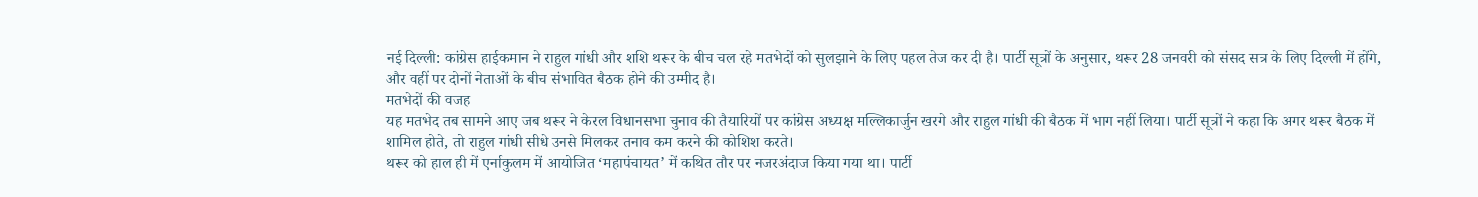नई दिल्ली: कांग्रेस हाईकमान ने राहुल गांधी और शशि थरूर के बीच चल रहे मतभेदों को सुलझाने के लिए पहल तेज कर दी है। पार्टी सूत्रों के अनुसार, थरूर 28 जनवरी को संसद सत्र के लिए दिल्ली में होंगे, और वहीं पर दोनों नेताओं के बीच संभावित बैठक होने की उम्मीद है।
मतभेदों की वजह
यह मतभेद तब सामने आए जब थरूर ने केरल विधानसभा चुनाव की तैयारियों पर कांग्रेस अध्यक्ष मल्लिकार्जुन खरगे और राहुल गांधी की बैठक में भाग नहीं लिया। पार्टी सूत्रों ने कहा कि अगर थरूर बैठक में शामिल होते, तो राहुल गांधी सीधे उनसे मिलकर तनाव कम करने की कोशिश करते।
थरूर को हाल ही में एर्नाकुलम में आयोजित ‘महापंचायत’ में कथित तौर पर नजरअंदाज किया गया था। पार्टी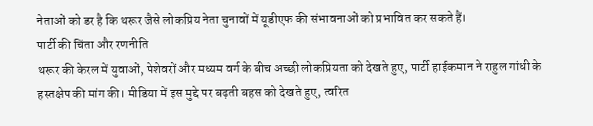नेताओं को डर है कि थरूर जैसे लोकप्रिय नेता चुनावों में यूडीएफ की संभावनाओं को प्रभावित कर सकते हैं।
पार्टी की चिंता और रणनीति
थरूर की केरल में युवाओं, पेशेवरों और मध्यम वर्ग के बीच अच्छी लोकप्रियता को देखते हुए, पार्टी हाईकमान ने राहुल गांधी के हस्तक्षेप की मांग की। मीडिया में इस मुद्दे पर बढ़ती बहस को देखते हुए, त्वरित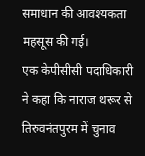समाधान की आवश्यकता महसूस की गई।
एक केपीसीसी पदाधिकारी ने कहा कि नाराज थरूर से तिरुवनंतपुरम में चुनाव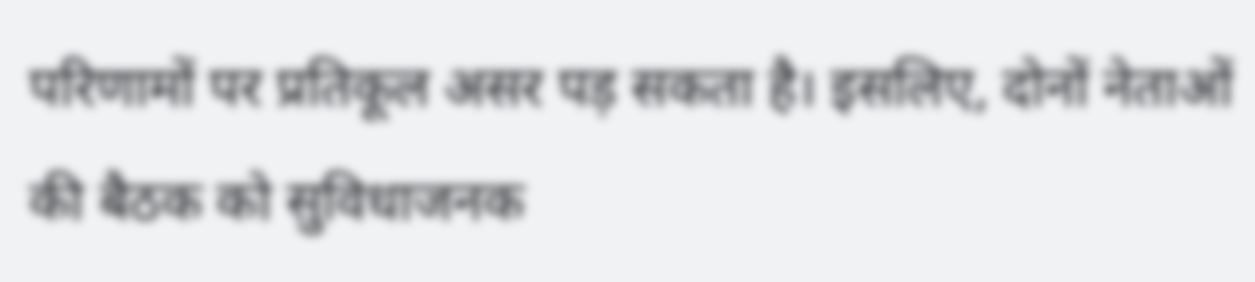परिणामों पर प्रतिकूल असर पड़ सकता है। इसलिए, दोनों नेताओं की बैठक को सुविधाजनक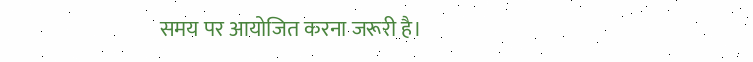समय पर आयोजित करना जरूरी है।